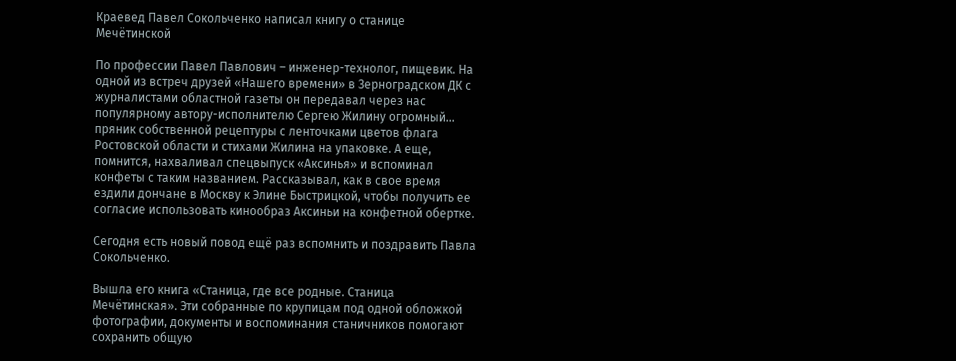Краевед Павел Сокольченко написал книгу о станице Мечётинской

По профессии Павел Павлович – инженер-технолог, пищевик. На одной из встреч друзей «Нашего времени» в Зерноградском ДК с журналистами областной газеты он передавал через нас популярному автору-исполнителю Сергею Жилину огромный… пряник собственной рецептуры с ленточками цветов флага Ростовской области и стихами Жилина на упаковке. А еще, помнится, нахваливал спецвыпуск «Аксинья» и вспоминал конфеты с таким названием. Рассказывал, как в свое время ездили дончане в Москву к Элине Быстрицкой, чтобы получить ее согласие использовать кинообраз Аксиньи на конфетной обертке.

Сегодня есть новый повод ещё раз вспомнить и поздравить Павла Сокольченко.

Вышла его книга «Станица, где все родные. Станица Мечётинская». Эти собранные по крупицам под одной обложкой фотографии, документы и воспоминания станичников помогают сохранить общую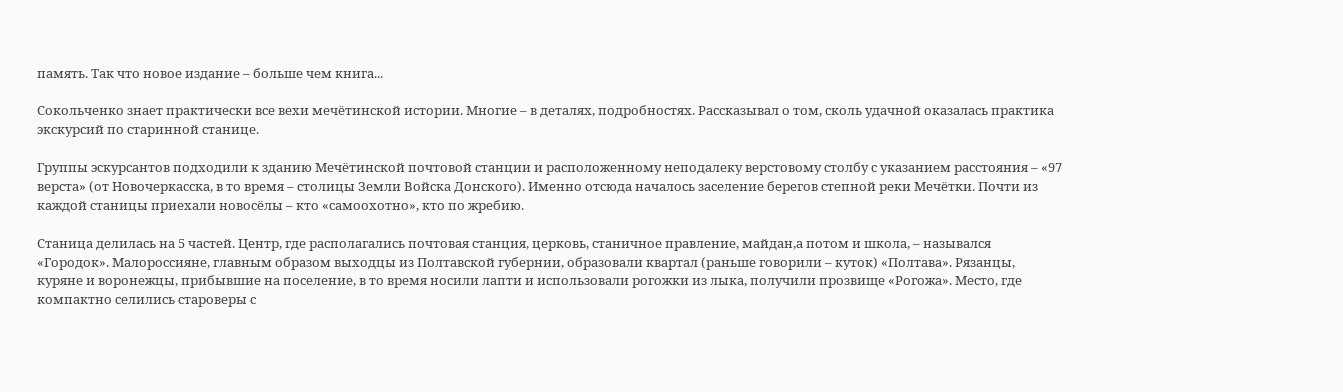память. Так что новое издание – больше чем книга...

Сокольченко знает практически все вехи мечётинской истории. Многие – в деталях, подробностях. Рассказывал о том, сколь удачной оказалась практика экскурсий по старинной станице.

Группы эскурсантов подходили к зданию Мечётинской почтовой станции и расположенному неподалеку верстовому столбу с указанием расстояния – «97 верста» (от Новочеркасска, в то время – столицы Земли Войска Донского). Именно отсюда началось заселение берегов степной реки Мечётки. Почти из каждой станицы приехали новосёлы – кто «самоохотно», кто по жребию.

Станица делилась на 5 частей. Центр, где располагались почтовая станция, церковь, станичное правление, майдан,а потом и школа, – назывался «Городок». Малороссияне, главным образом выходцы из Полтавской губернии, образовали квартал (раньше говорили – куток) «Полтава». Рязанцы, куряне и воронежцы, прибывшие на поселение, в то время носили лапти и использовали рогожки из лыка, получили прозвище «Рогожа». Место, где компактно селились староверы с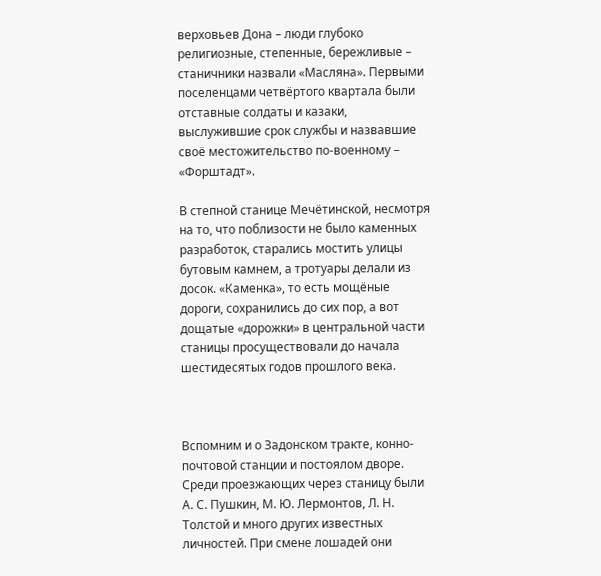верховьев Дона – люди глубоко религиозные, степенные, бережливые – станичники назвали «Масляна». Первыми поселенцами четвёртого квартала были отставные солдаты и казаки, выслужившие срок службы и назвавшие своё местожительство по-военному – «Форштадт».

В степной станице Мечётинской, несмотря на то, что поблизости не было каменных разработок, старались мостить улицы бутовым камнем, а тротуары делали из досок. «Каменка», то есть мощёные дороги, сохранились до сих пор, а вот дощатые «дорожки» в центральной части станицы просуществовали до начала шестидесятых годов прошлого века.



Вспомним и о Задонском тракте, конно-почтовой станции и постоялом дворе. Среди проезжающих через станицу были А. С. Пушкин, М. Ю. Лермонтов, Л. Н. Толстой и много других известных личностей. При смене лошадей они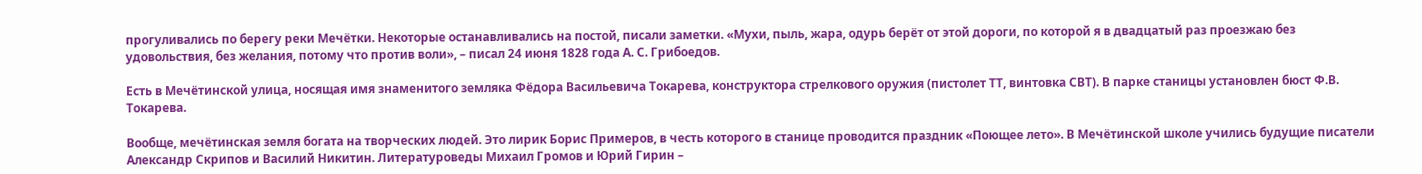прогуливались по берегу реки Мечётки. Некоторые останавливались на постой, писали заметки. «Мухи, пыль, жара, одурь берёт от этой дороги, по которой я в двадцатый раз проезжаю без удовольствия, без желания, потому что против воли», – писал 24 июня 1828 года А. С. Грибоедов.

Есть в Мечётинской улица, носящая имя знаменитого земляка Фёдора Васильевича Токарева, конструктора стрелкового оружия (пистолет ТТ, винтовка СВТ). В парке станицы установлен бюст Ф.В. Токарева.

Вообще, мечётинская земля богата на творческих людей. Это лирик Борис Примеров, в честь которого в станице проводится праздник «Поющее лето». В Мечётинской школе учились будущие писатели Александр Скрипов и Василий Никитин. Литературоведы Михаил Громов и Юрий Гирин –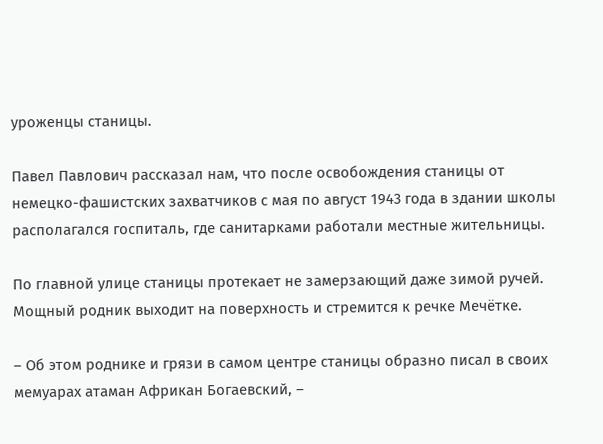уроженцы станицы.

Павел Павлович рассказал нам, что после освобождения станицы от немецко-фашистских захватчиков с мая по август 1943 года в здании школы располагался госпиталь, где санитарками работали местные жительницы.

По главной улице станицы протекает не замерзающий даже зимой ручей. Мощный родник выходит на поверхность и стремится к речке Мечётке.

– Об этом роднике и грязи в самом центре станицы образно писал в своих мемуарах атаман Африкан Богаевский, –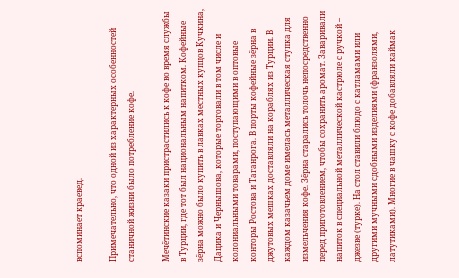вспоминает краевед.

Примечательно, что одной из характерных особенностей станичной жизни было потребление кофе.

Мечётинские казаки пристрастились к кофе во время службы в Турции, где тот был национальным напитком. Кофейные зёрна можно было купить в лавках местных купцов Кучкина, Дацика и Чернышова, которые торговали в том числе и колониальными товарами, поступающими в оптовые конторы Ростова и Таганрога. В порты кофейные зёрна в джутовых мешках доставляли на кораблях из Турции. В каждом казачьем доме имелась металлическая ступка для измельчения кофе. Зёрна старались толочь непосредственно перед приготовлением, чтобы сохранить аромат. Заваривали напиток в специальной металлической кастрюле с ручкой – джезве (турке). На стол ставили блюдо с катламами или другими мучными сдобными изделиями (франзолями, латутиками). Многие в чашку с кофе добавляли каймак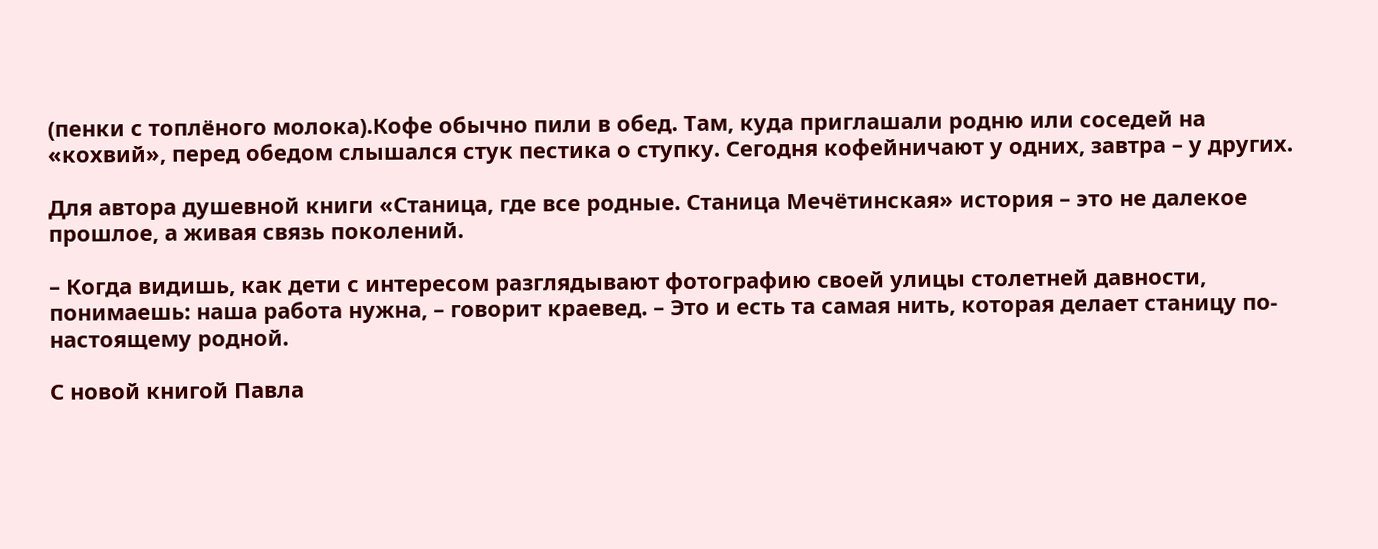(пенки с топлёного молока).Кофе обычно пили в обед. Там, куда приглашали родню или соседей на «кохвий», перед обедом слышался стук пестика о ступку. Сегодня кофейничают у одних, завтра – у других.

Для автора душевной книги «Станица, где все родные. Станица Мечётинская» история – это не далекое прошлое, а живая связь поколений.

– Когда видишь, как дети с интересом разглядывают фотографию своей улицы столетней давности, понимаешь: наша работа нужна, – говорит краевед. – Это и есть та самая нить, которая делает станицу по-настоящему родной.

С новой книгой Павла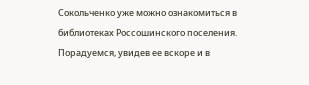Сокольченко уже можно ознакомиться в библиотеках Россошинского поселения. Порадуемся, увидев ее вскоре и в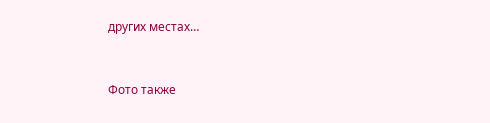других местах…


Фото также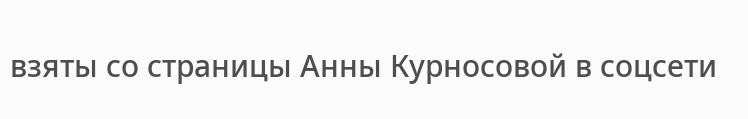взяты со страницы Анны Курносовой в соцсети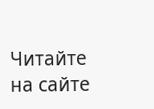Читайте на сайте